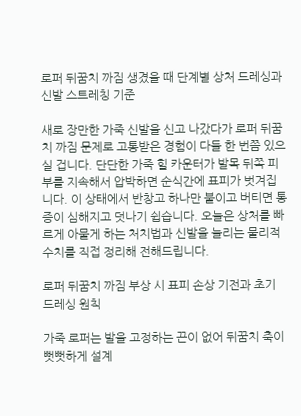로퍼 뒤꿈치 까짐 생겼을 때 단계별 상처 드레싱과 신발 스트레칭 기준

새로 장만한 가죽 신발을 신고 나갔다가 로퍼 뒤꿈치 까짐 문제로 고통받은 경험이 다들 한 번쯤 있으실 겁니다. 단단한 가죽 힐 카운터가 발목 뒤쪽 피부를 지속해서 압박하면 순식간에 표피가 벗겨집니다. 이 상태에서 반창고 하나만 붙이고 버티면 통증이 심해지고 덧나기 쉽습니다. 오늘은 상처를 빠르게 아물게 하는 처치법과 신발을 늘리는 물리적 수치를 직접 정리해 전해드립니다.

로퍼 뒤꿈치 까짐 부상 시 표피 손상 기전과 초기 드레싱 원칙

가죽 로퍼는 발을 고정하는 끈이 없어 뒤꿈치 축이 뻣뻣하게 설계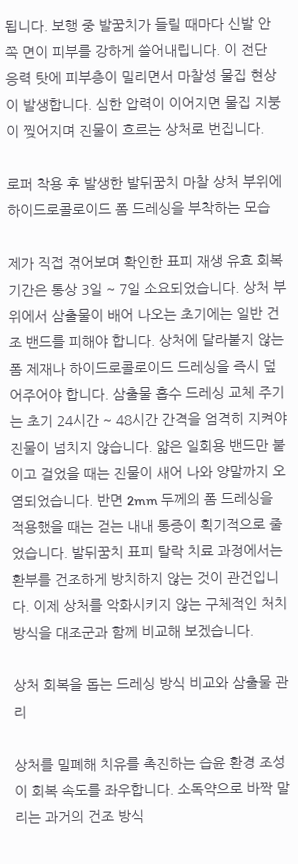됩니다. 보행 중 발꿈치가 들릴 때마다 신발 안쪽 면이 피부를 강하게 쓸어내립니다. 이 전단 응력 탓에 피부층이 밀리면서 마찰성 물집 현상이 발생합니다. 심한 압력이 이어지면 물집 지붕이 찢어지며 진물이 흐르는 상처로 번집니다.

로퍼 착용 후 발생한 발뒤꿈치 마찰 상처 부위에 하이드로콜로이드 폼 드레싱을 부착하는 모습

제가 직접 겪어보며 확인한 표피 재생 유효 회복 기간은 통상 3일 ~ 7일 소요되었습니다. 상처 부위에서 삼출물이 배어 나오는 초기에는 일반 건조 밴드를 피해야 합니다. 상처에 달라붙지 않는 폼 제재나 하이드로콜로이드 드레싱을 즉시 덮어주어야 합니다. 삼출물 흡수 드레싱 교체 주기는 초기 24시간 ~ 48시간 간격을 엄격히 지켜야 진물이 넘치지 않습니다. 얇은 일회용 밴드만 붙이고 걸었을 때는 진물이 새어 나와 양말까지 오염되었습니다. 반면 2mm 두께의 폼 드레싱을 적용했을 때는 걷는 내내 통증이 획기적으로 줄었습니다. 발뒤꿈치 표피 탈락 치료 과정에서는 환부를 건조하게 방치하지 않는 것이 관건입니다. 이제 상처를 악화시키지 않는 구체적인 처치 방식을 대조군과 함께 비교해 보겠습니다.

상처 회복을 돕는 드레싱 방식 비교와 삼출물 관리

상처를 밀폐해 치유를 촉진하는 습윤 환경 조성이 회복 속도를 좌우합니다. 소독약으로 바짝 말리는 과거의 건조 방식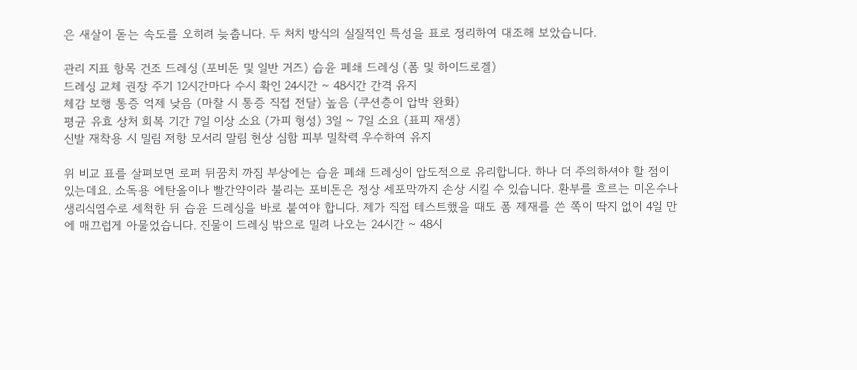은 새살이 돋는 속도를 오히려 늦춥니다. 두 처치 방식의 실질적인 특성을 표로 정리하여 대조해 보았습니다.

관리 지표 항목 건조 드레싱 (포비돈 및 일반 거즈) 습윤 폐쇄 드레싱 (폼 및 하이드로겔)
드레싱 교체 권장 주기 12시간마다 수시 확인 24시간 ~ 48시간 간격 유지
체감 보행 통증 억제 낮음 (마찰 시 통증 직접 전달) 높음 (쿠션층이 압박 완화)
평균 유효 상처 회복 기간 7일 이상 소요 (가피 형성) 3일 ~ 7일 소요 (표피 재생)
신발 재착용 시 밀림 저항 모서리 말림 현상 심함 피부 밀착력 우수하여 유지

위 비교 표를 살펴보면 로퍼 뒤꿈치 까짐 부상에는 습윤 폐쇄 드레싱이 압도적으로 유리합니다. 하나 더 주의하셔야 할 점이 있는데요. 소독용 에탄올이나 빨간약이라 불리는 포비돈은 정상 세포막까지 손상 시킬 수 있습니다. 환부를 흐르는 미온수나 생리식염수로 세척한 뒤 습윤 드레싱을 바로 붙여야 합니다. 제가 직접 테스트했을 때도 폼 제재를 쓴 쪽이 딱지 없이 4일 만에 매끄럽게 아물었습니다. 진물이 드레싱 밖으로 밀려 나오는 24시간 ~ 48시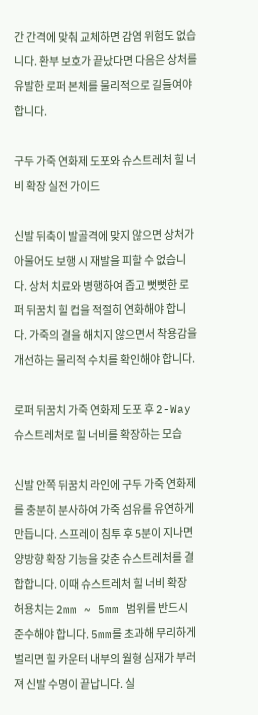간 간격에 맞춰 교체하면 감염 위험도 없습니다. 환부 보호가 끝났다면 다음은 상처를 유발한 로퍼 본체를 물리적으로 길들여야 합니다.

구두 가죽 연화제 도포와 슈스트레처 힐 너비 확장 실전 가이드

신발 뒤축이 발골격에 맞지 않으면 상처가 아물어도 보행 시 재발을 피할 수 없습니다. 상처 치료와 병행하여 좁고 뻣뻣한 로퍼 뒤꿈치 힐 컵을 적절히 연화해야 합니다. 가죽의 결을 해치지 않으면서 착용감을 개선하는 물리적 수치를 확인해야 합니다.

로퍼 뒤꿈치 가죽 연화제 도포 후 2-Way 슈스트레처로 힐 너비를 확장하는 모습

신발 안쪽 뒤꿈치 라인에 구두 가죽 연화제를 충분히 분사하여 가죽 섬유를 유연하게 만듭니다. 스프레이 침투 후 5분이 지나면 양방향 확장 기능을 갖춘 슈스트레처를 결합합니다. 이때 슈스트레처 힐 너비 확장 허용치는 2mm ~ 5mm 범위를 반드시 준수해야 합니다. 5mm를 초과해 무리하게 벌리면 힐 카운터 내부의 월형 심재가 부러져 신발 수명이 끝납니다. 실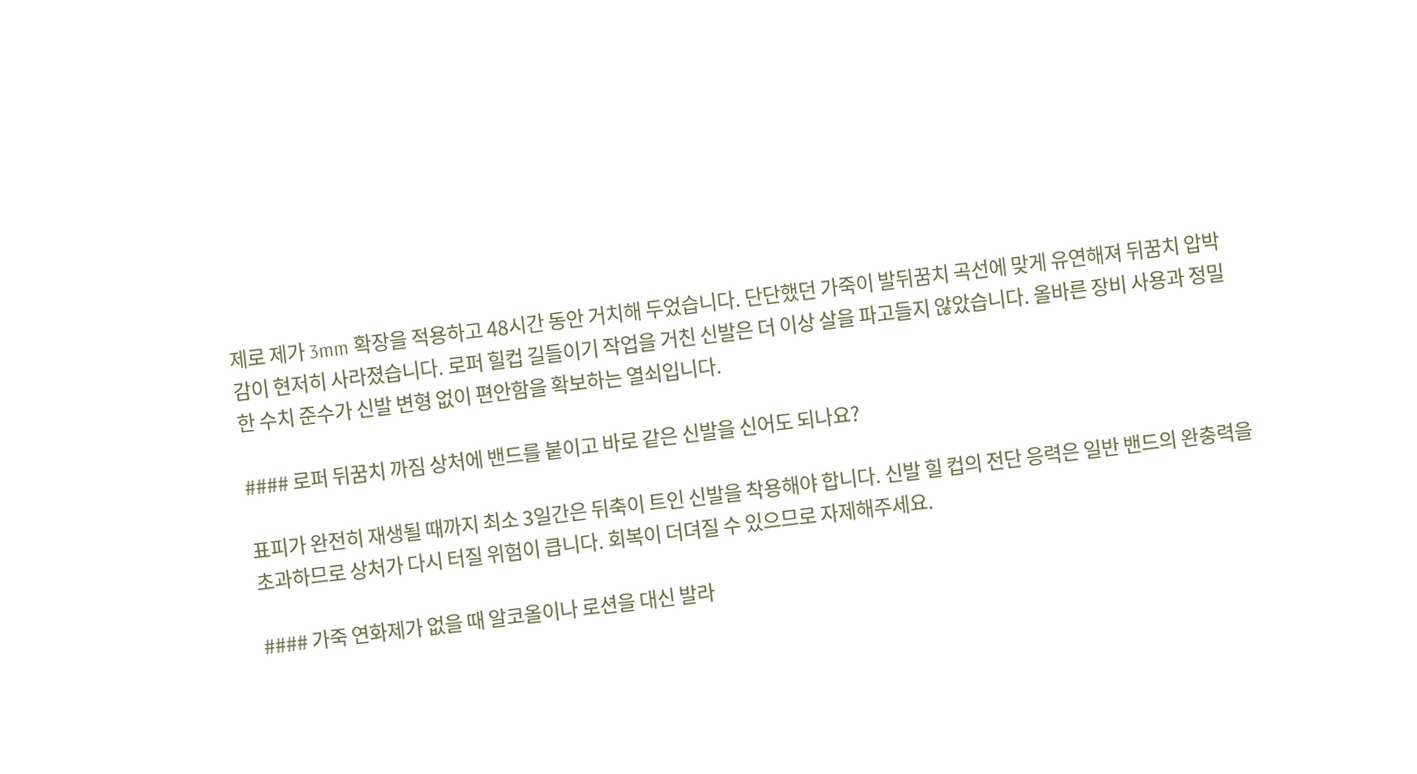제로 제가 3mm 확장을 적용하고 48시간 동안 거치해 두었습니다. 단단했던 가죽이 발뒤꿈치 곡선에 맞게 유연해져 뒤꿈치 압박감이 현저히 사라졌습니다. 로퍼 힐컵 길들이기 작업을 거친 신발은 더 이상 살을 파고들지 않았습니다. 올바른 장비 사용과 정밀한 수치 준수가 신발 변형 없이 편안함을 확보하는 열쇠입니다.

#### 로퍼 뒤꿈치 까짐 상처에 밴드를 붙이고 바로 같은 신발을 신어도 되나요?

표피가 완전히 재생될 때까지 최소 3일간은 뒤축이 트인 신발을 착용해야 합니다. 신발 힐 컵의 전단 응력은 일반 밴드의 완충력을 초과하므로 상처가 다시 터질 위험이 큽니다. 회복이 더뎌질 수 있으므로 자제해주세요.

#### 가죽 연화제가 없을 때 알코올이나 로션을 대신 발라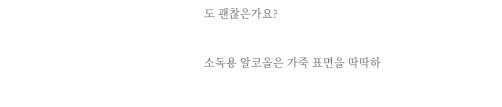도 괜찮은가요?

소독용 알코올은 가죽 표면을 딱딱하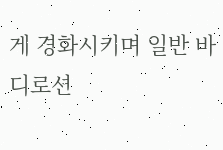게 경화시키며 일반 바디로션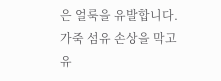은 얼룩을 유발합니다. 가죽 섬유 손상을 막고 유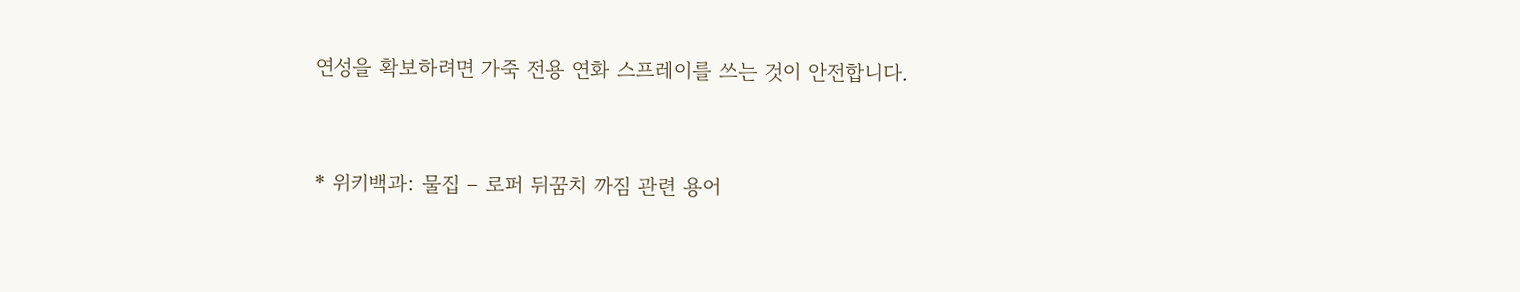연성을 확보하려면 가죽 전용 연화 스프레이를 쓰는 것이 안전합니다.


* 위키백과: 물집 – 로퍼 뒤꿈치 까짐 관련 용어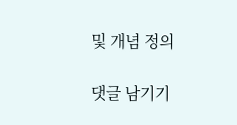및 개념 정의

댓글 남기기